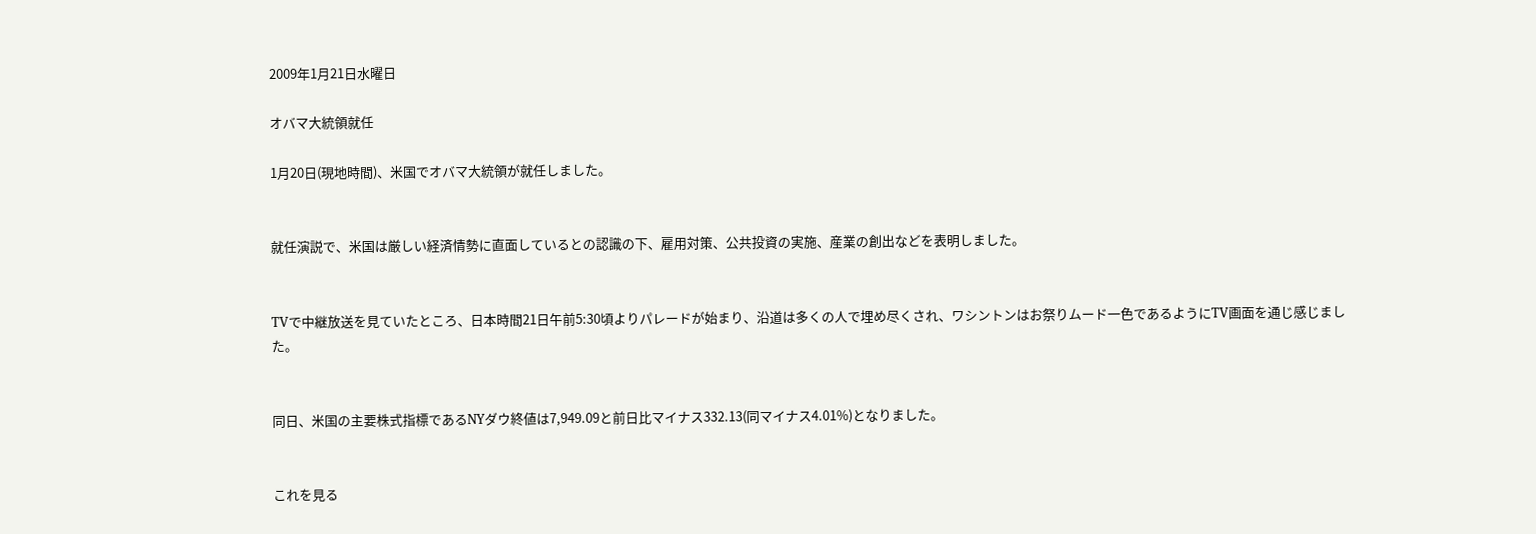2009年1月21日水曜日

オバマ大統領就任

1月20日(現地時間)、米国でオバマ大統領が就任しました。


就任演説で、米国は厳しい経済情勢に直面しているとの認識の下、雇用対策、公共投資の実施、産業の創出などを表明しました。


TVで中継放送を見ていたところ、日本時間21日午前5:30頃よりパレードが始まり、沿道は多くの人で埋め尽くされ、ワシントンはお祭りムード一色であるようにTV画面を通じ感じました。


同日、米国の主要株式指標であるNYダウ終値は7,949.09と前日比マイナス332.13(同マイナス4.01%)となりました。


これを見る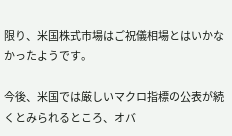限り、米国株式市場はご祝儀相場とはいかなかったようです。

今後、米国では厳しいマクロ指標の公表が続くとみられるところ、オバ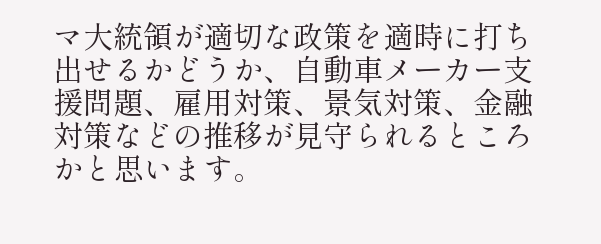マ大統領が適切な政策を適時に打ち出せるかどうか、自動車メーカー支援問題、雇用対策、景気対策、金融対策などの推移が見守られるところかと思います。